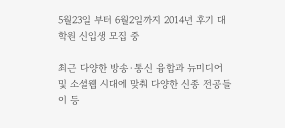5월23일 부터 6월2일까지 2014년 후기 대학원 신입생 모집 중

최근 다양한 방송·통신 융합과 뉴미디어 및 소셜웹 시대에 맞춰 다양한 신종 전공들이 등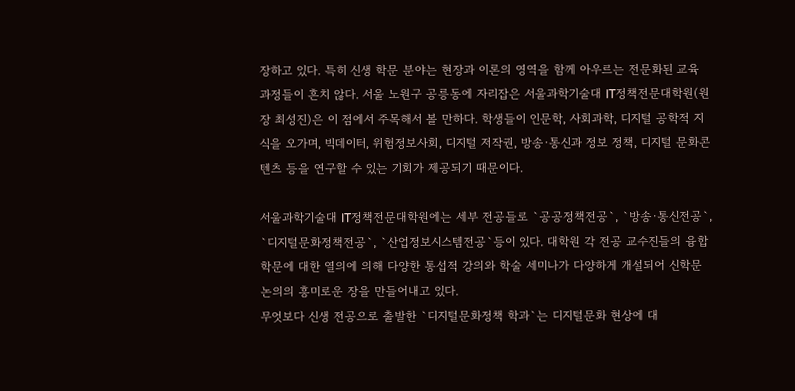장하고 있다. 특히 신생 학문 분야는 현장과 이론의 영역을 함께 아우르는 전문화된 교육 과정들이 흔치 않다. 서울 노원구 공릉동에 자리잡은 서울과학기술대 IT정책전문대학원(원장 최성진)은 이 점에서 주목해서 볼 만하다. 학생들이 인문학, 사회과학, 디지털 공학적 지식을 오가며, 빅데이터, 위험정보사회, 디지털 저작권, 방송·통신과 정보 정책, 디지털 문화콘텐츠 등을 연구할 수 있는 기회가 제공되기 때문이다.

서울과학기술대 IT정책전문대학원에는 세부 전공들로 `공공정책전공`, `방송·통신전공`, `디지털문화정책전공`, `산업정보시스템전공`등이 있다. 대학원 각 전공 교수진들의 융합 학문에 대한 열의에 의해 다양한 통섭적 강의와 학술 세미나가 다양하게 개설되어 신학문 논의의 흥미로운 장을 만들어내고 있다.
무엇보다 신생 전공으로 출발한 `디지털문화정책 학과`는 디지털문화 현상에 대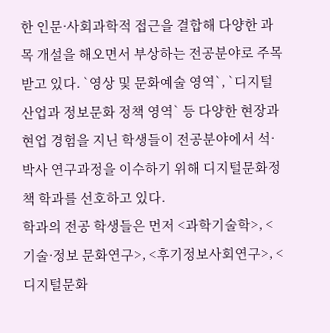한 인문·사회과학적 접근을 결합해 다양한 과목 개설을 해오면서 부상하는 전공분야로 주목받고 있다. `영상 및 문화예술 영역`, `디지털산업과 정보문화 정책 영역` 등 다양한 현장과 현업 경험을 지닌 학생들이 전공분야에서 석·박사 연구과정을 이수하기 위해 디지털문화정책 학과를 선호하고 있다.
학과의 전공 학생들은 먼저 <과학기술학>, <기술·정보 문화연구>, <후기정보사회연구>, <디지털문화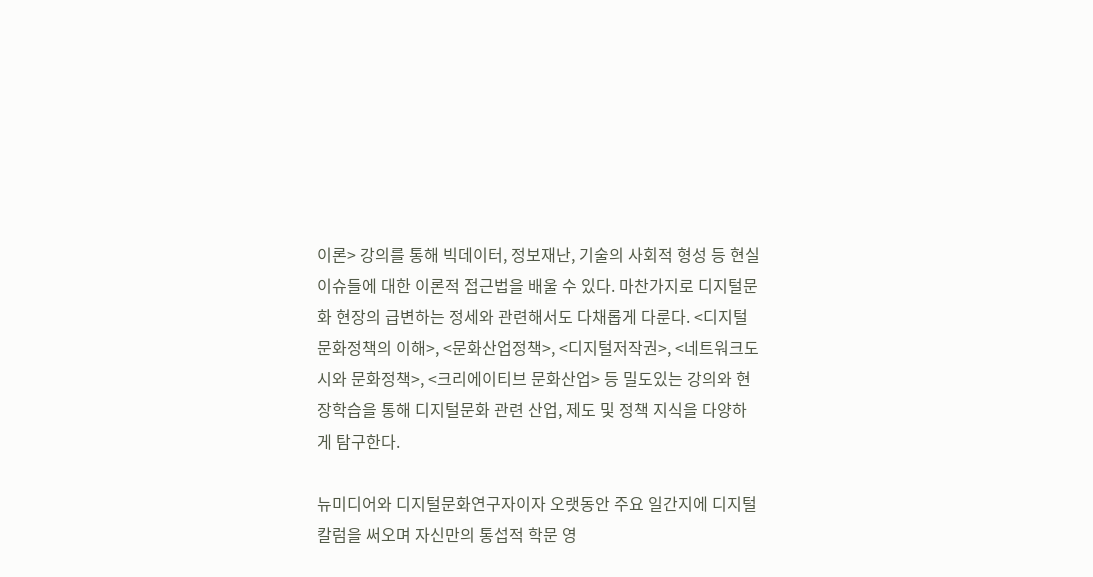이론> 강의를 통해 빅데이터, 정보재난, 기술의 사회적 형성 등 현실 이슈들에 대한 이론적 접근법을 배울 수 있다. 마찬가지로 디지털문화 현장의 급변하는 정세와 관련해서도 다채롭게 다룬다. <디지털문화정책의 이해>, <문화산업정책>, <디지털저작권>, <네트워크도시와 문화정책>, <크리에이티브 문화산업> 등 밀도있는 강의와 현장학습을 통해 디지털문화 관련 산업, 제도 및 정책 지식을 다양하게 탐구한다.

뉴미디어와 디지털문화연구자이자 오랫동안 주요 일간지에 디지털 칼럼을 써오며 자신만의 통섭적 학문 영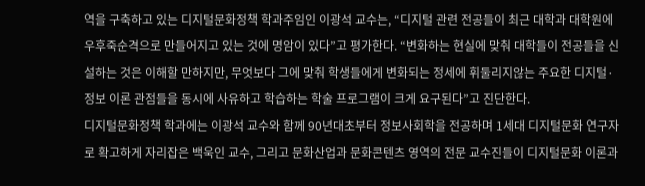역을 구축하고 있는 디지털문화정책 학과주임인 이광석 교수는, “디지털 관련 전공들이 최근 대학과 대학원에 우후죽순격으로 만들어지고 있는 것에 명암이 있다”고 평가한다. “변화하는 현실에 맞춰 대학들이 전공들을 신설하는 것은 이해할 만하지만, 무엇보다 그에 맞춰 학생들에게 변화되는 정세에 휘둘리지않는 주요한 디지털·정보 이론 관점들을 동시에 사유하고 학습하는 학술 프로그램이 크게 요구된다”고 진단한다.
디지털문화정책 학과에는 이광석 교수와 함께 90년대초부터 정보사회학을 전공하며 1세대 디지털문화 연구자로 확고하게 자리잡은 백욱인 교수, 그리고 문화산업과 문화콘텐츠 영역의 전문 교수진들이 디지털문화 이론과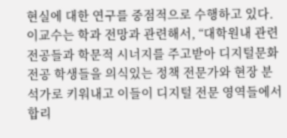현실에 대한 연구를 중점적으로 수행하고 있다. 이교수는 학과 전망과 관련해서, “대학원내 관련 전공들과 학문적 시너지를 주고받아 디지털문화전공 학생들을 의식있는 정책 전문가와 현장 분석가로 키워내고 이들이 디지털 전문 영역들에서 합리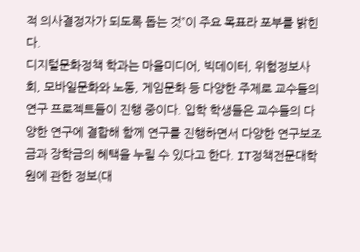적 의사결정자가 되도록 돕는 것”이 주요 목표라 포부를 밝힌다.
디지털문화정책 학과는 마을미디어, 빅데이터, 위험정보사회, 모바일문화와 노동, 게임문화 등 다양한 주제로 교수들의 연구 프로젝트들이 진행 중이다. 입학 학생들은 교수들의 다양한 연구에 결합해 함께 연구를 진행하면서 다양한 연구보조금과 장학금의 혜택을 누릴 수 있다고 한다. IT정책전문대학원에 관한 정보(대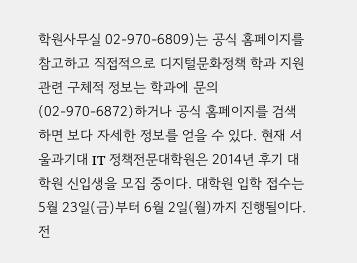학원사무실 02-970-6809)는 공식 홈페이지를 참고하고 직접적으로 디지털문화정책 학과 지원 관련 구체적 정보는 학과에 문의(02-970-6872)하거나 공식 홈페이지를 검색하면 보다 자세한 정보를 얻을 수 있다. 현재 서울과기대 IT 정책전문대학원은 2014년 후기 대학원 신입생을 모집 중이다. 대학원 입학 접수는 5월 23일(금)부터 6월 2일(월)까지 진행될이다.
전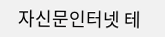자신문인터넷 테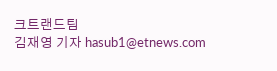크트랜드팀
김재영 기자 hasub1@etnews.com